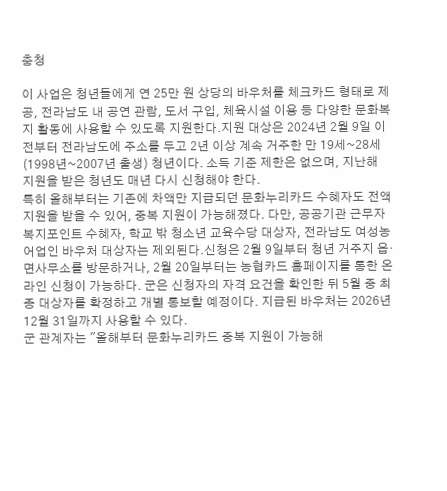충청

이 사업은 청년들에게 연 25만 원 상당의 바우처를 체크카드 형태로 제공, 전라남도 내 공연 관람, 도서 구입, 체육시설 이용 등 다양한 문화복지 활동에 사용할 수 있도록 지원한다.지원 대상은 2024년 2월 9일 이전부터 전라남도에 주소를 두고 2년 이상 계속 거주한 만 19세~28세(1998년~2007년 출생) 청년이다. 소득 기준 제한은 없으며, 지난해 지원을 받은 청년도 매년 다시 신청해야 한다.
특히 올해부터는 기존에 차액만 지급되던 문화누리카드 수혜자도 전액 지원을 받을 수 있어, 중복 지원이 가능해졌다. 다만, 공공기관 근무자 복지포인트 수혜자, 학교 밖 청소년 교육수당 대상자, 전라남도 여성농어업인 바우처 대상자는 제외된다.신청은 2월 9일부터 청년 거주지 읍·면사무소를 방문하거나, 2월 20일부터는 농협카드 홈페이지를 통한 온라인 신청이 가능하다. 군은 신청자의 자격 요건을 확인한 뒤 5월 중 최종 대상자를 확정하고 개별 통보할 예정이다. 지급된 바우처는 2026년 12월 31일까지 사용할 수 있다.
군 관계자는 "올해부터 문화누리카드 중복 지원이 가능해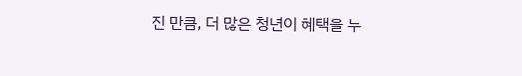진 만큼, 더 많은 청년이 혜택을 누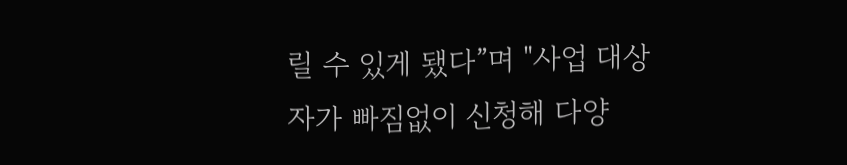릴 수 있게 됐다”며 "사업 대상자가 빠짐없이 신청해 다양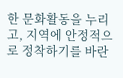한 문화활동을 누리고, 지역에 안정적으로 정착하기를 바란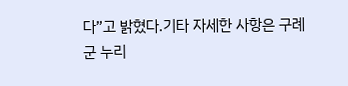다”고 밝혔다.기타 자세한 사항은 구례군 누리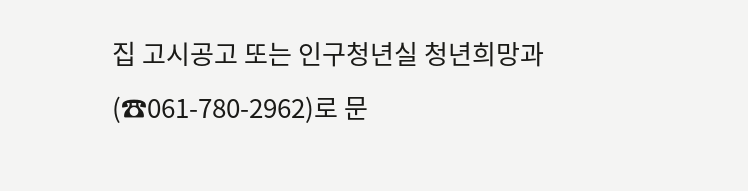집 고시공고 또는 인구청년실 청년희망과(☎061-780-2962)로 문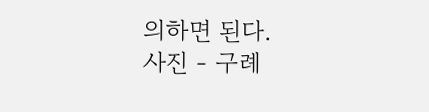의하면 된다.
사진 - 구례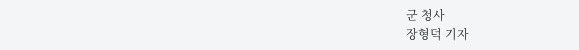군 청사
장형덕 기자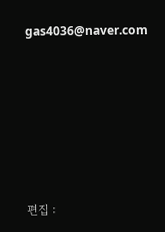gas4036@naver.com






편집 :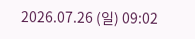2026.07.26 (일) 09:02